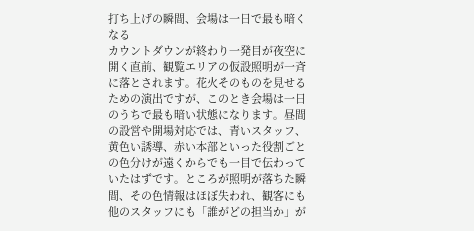打ち上げの瞬間、会場は一日で最も暗くなる
カウントダウンが終わり一発目が夜空に開く直前、観覧エリアの仮設照明が一斉に落とされます。花火そのものを見せるための演出ですが、このとき会場は一日のうちで最も暗い状態になります。昼間の設営や開場対応では、青いスタッフ、黄色い誘導、赤い本部といった役割ごとの色分けが遠くからでも一目で伝わっていたはずです。ところが照明が落ちた瞬間、その色情報はほぼ失われ、観客にも他のスタッフにも「誰がどの担当か」が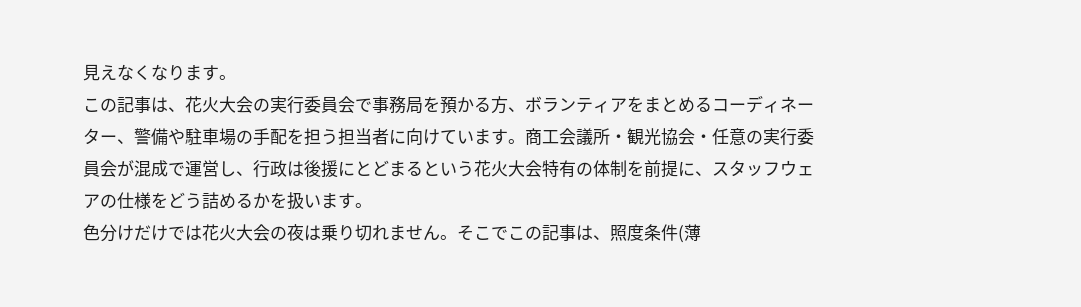見えなくなります。
この記事は、花火大会の実行委員会で事務局を預かる方、ボランティアをまとめるコーディネーター、警備や駐車場の手配を担う担当者に向けています。商工会議所・観光協会・任意の実行委員会が混成で運営し、行政は後援にとどまるという花火大会特有の体制を前提に、スタッフウェアの仕様をどう詰めるかを扱います。
色分けだけでは花火大会の夜は乗り切れません。そこでこの記事は、照度条件(薄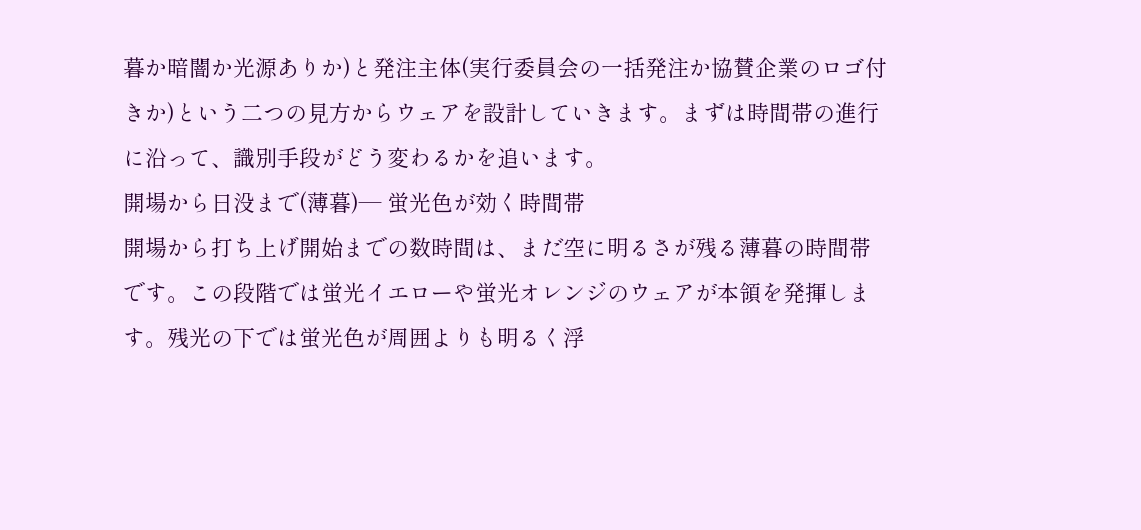暮か暗闇か光源ありか)と発注主体(実行委員会の一括発注か協賛企業のロゴ付きか)という二つの見方からウェアを設計していきます。まずは時間帯の進行に沿って、識別手段がどう変わるかを追います。
開場から日没まで(薄暮)— 蛍光色が効く時間帯
開場から打ち上げ開始までの数時間は、まだ空に明るさが残る薄暮の時間帯です。この段階では蛍光イエローや蛍光オレンジのウェアが本領を発揮します。残光の下では蛍光色が周囲よりも明るく浮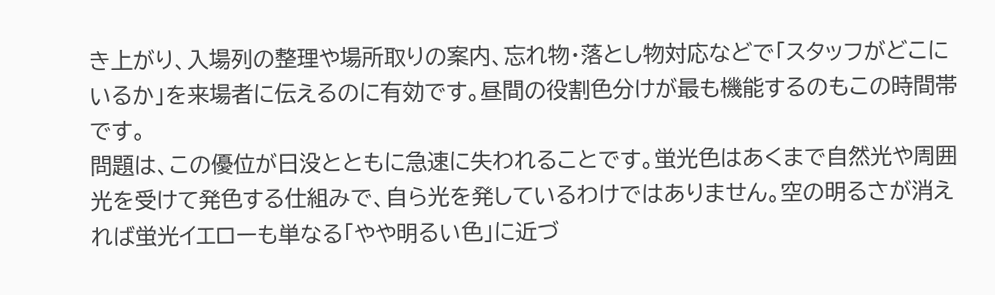き上がり、入場列の整理や場所取りの案内、忘れ物・落とし物対応などで「スタッフがどこにいるか」を来場者に伝えるのに有効です。昼間の役割色分けが最も機能するのもこの時間帯です。
問題は、この優位が日没とともに急速に失われることです。蛍光色はあくまで自然光や周囲光を受けて発色する仕組みで、自ら光を発しているわけではありません。空の明るさが消えれば蛍光イエローも単なる「やや明るい色」に近づ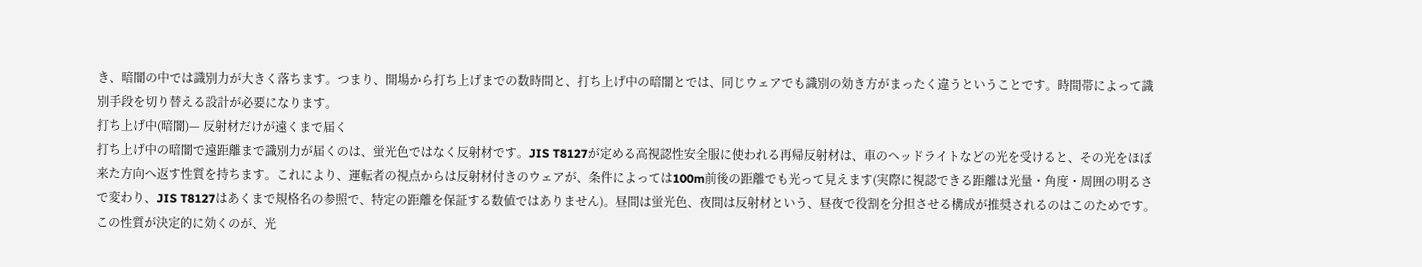き、暗闇の中では識別力が大きく落ちます。つまり、開場から打ち上げまでの数時間と、打ち上げ中の暗闇とでは、同じウェアでも識別の効き方がまったく違うということです。時間帯によって識別手段を切り替える設計が必要になります。
打ち上げ中(暗闇)— 反射材だけが遠くまで届く
打ち上げ中の暗闇で遠距離まで識別力が届くのは、蛍光色ではなく反射材です。JIS T8127が定める高視認性安全服に使われる再帰反射材は、車のヘッドライトなどの光を受けると、その光をほぼ来た方向へ返す性質を持ちます。これにより、運転者の視点からは反射材付きのウェアが、条件によっては100m前後の距離でも光って見えます(実際に視認できる距離は光量・角度・周囲の明るさで変わり、JIS T8127はあくまで規格名の参照で、特定の距離を保証する数値ではありません)。昼間は蛍光色、夜間は反射材という、昼夜で役割を分担させる構成が推奨されるのはこのためです。
この性質が決定的に効くのが、光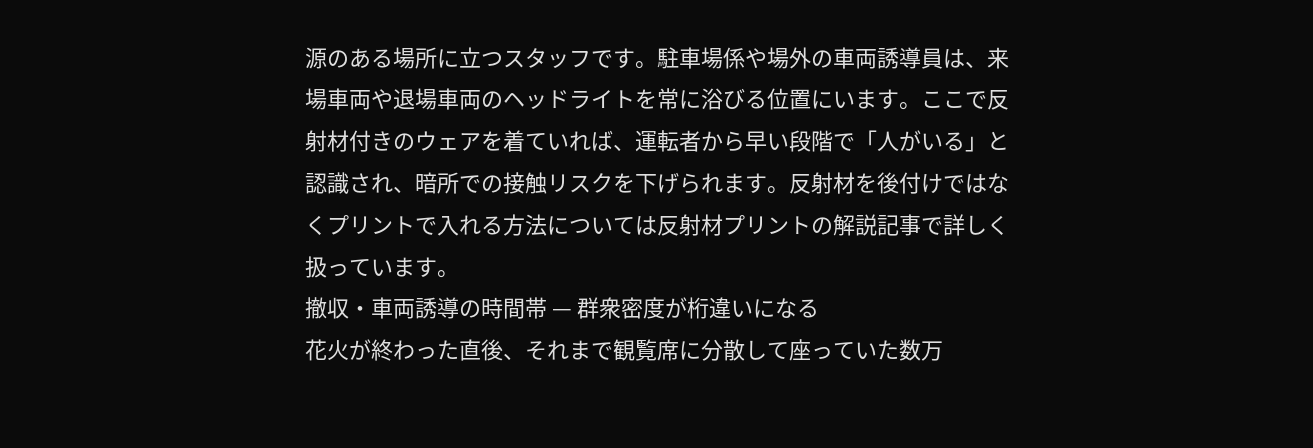源のある場所に立つスタッフです。駐車場係や場外の車両誘導員は、来場車両や退場車両のヘッドライトを常に浴びる位置にいます。ここで反射材付きのウェアを着ていれば、運転者から早い段階で「人がいる」と認識され、暗所での接触リスクを下げられます。反射材を後付けではなくプリントで入れる方法については反射材プリントの解説記事で詳しく扱っています。
撤収・車両誘導の時間帯 — 群衆密度が桁違いになる
花火が終わった直後、それまで観覧席に分散して座っていた数万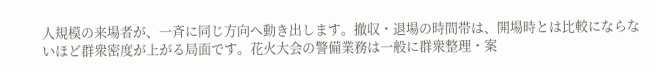人規模の来場者が、一斉に同じ方向へ動き出します。撤収・退場の時間帯は、開場時とは比較にならないほど群衆密度が上がる局面です。花火大会の警備業務は一般に群衆整理・案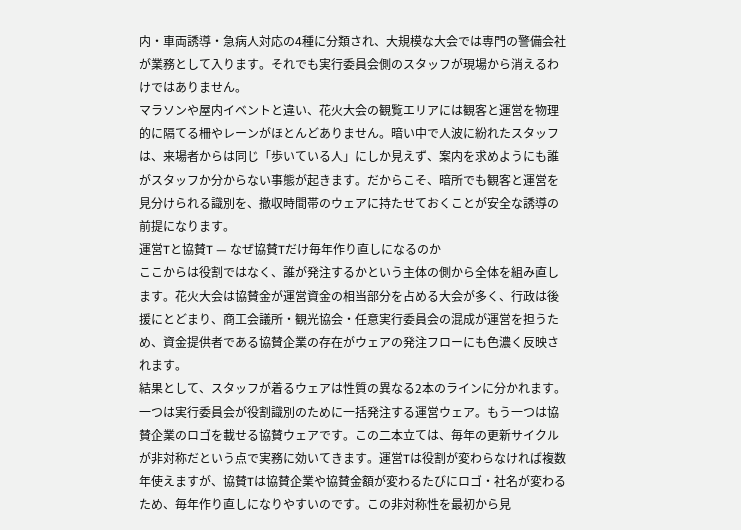内・車両誘導・急病人対応の4種に分類され、大規模な大会では専門の警備会社が業務として入ります。それでも実行委員会側のスタッフが現場から消えるわけではありません。
マラソンや屋内イベントと違い、花火大会の観覧エリアには観客と運営を物理的に隔てる柵やレーンがほとんどありません。暗い中で人波に紛れたスタッフは、来場者からは同じ「歩いている人」にしか見えず、案内を求めようにも誰がスタッフか分からない事態が起きます。だからこそ、暗所でも観客と運営を見分けられる識別を、撤収時間帯のウェアに持たせておくことが安全な誘導の前提になります。
運営Tと協賛T — なぜ協賛Tだけ毎年作り直しになるのか
ここからは役割ではなく、誰が発注するかという主体の側から全体を組み直します。花火大会は協賛金が運営資金の相当部分を占める大会が多く、行政は後援にとどまり、商工会議所・観光協会・任意実行委員会の混成が運営を担うため、資金提供者である協賛企業の存在がウェアの発注フローにも色濃く反映されます。
結果として、スタッフが着るウェアは性質の異なる2本のラインに分かれます。一つは実行委員会が役割識別のために一括発注する運営ウェア。もう一つは協賛企業のロゴを載せる協賛ウェアです。この二本立ては、毎年の更新サイクルが非対称だという点で実務に効いてきます。運営Tは役割が変わらなければ複数年使えますが、協賛Tは協賛企業や協賛金額が変わるたびにロゴ・社名が変わるため、毎年作り直しになりやすいのです。この非対称性を最初から見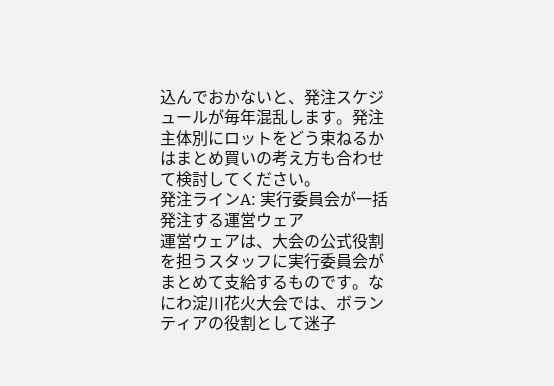込んでおかないと、発注スケジュールが毎年混乱します。発注主体別にロットをどう束ねるかはまとめ買いの考え方も合わせて検討してください。
発注ラインA: 実行委員会が一括発注する運営ウェア
運営ウェアは、大会の公式役割を担うスタッフに実行委員会がまとめて支給するものです。なにわ淀川花火大会では、ボランティアの役割として迷子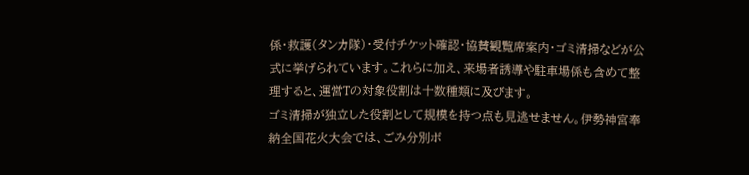係・救護(タンカ隊)・受付チケット確認・協賛観覧席案内・ゴミ清掃などが公式に挙げられています。これらに加え、来場者誘導や駐車場係も含めて整理すると、運営Tの対象役割は十数種類に及びます。
ゴミ清掃が独立した役割として規模を持つ点も見逃せません。伊勢神宮奉納全国花火大会では、ごみ分別ボ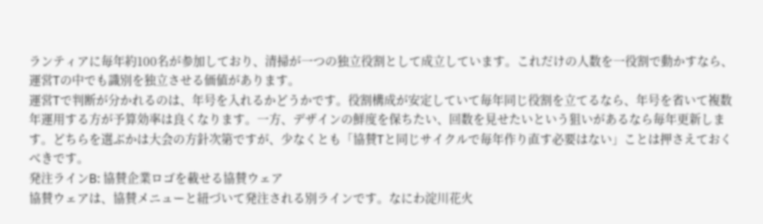ランティアに毎年約100名が参加しており、清掃が一つの独立役割として成立しています。これだけの人数を一役割で動かすなら、運営Tの中でも識別を独立させる価値があります。
運営Tで判断が分かれるのは、年号を入れるかどうかです。役割構成が安定していて毎年同じ役割を立てるなら、年号を省いて複数年運用する方が予算効率は良くなります。一方、デザインの鮮度を保ちたい、回数を見せたいという狙いがあるなら毎年更新します。どちらを選ぶかは大会の方針次第ですが、少なくとも「協賛Tと同じサイクルで毎年作り直す必要はない」ことは押さえておくべきです。
発注ラインB: 協賛企業ロゴを載せる協賛ウェア
協賛ウェアは、協賛メニューと紐づいて発注される別ラインです。なにわ淀川花火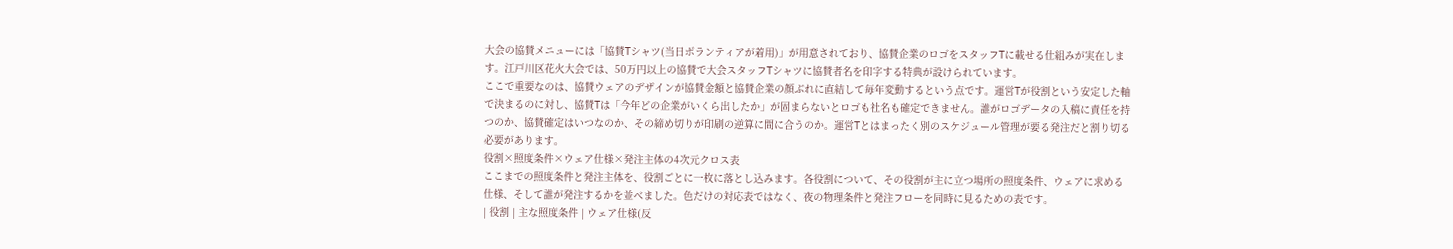大会の協賛メニューには「協賛Tシャツ(当日ボランティアが着用)」が用意されており、協賛企業のロゴをスタッフTに載せる仕組みが実在します。江戸川区花火大会では、50万円以上の協賛で大会スタッフTシャツに協賛者名を印字する特典が設けられています。
ここで重要なのは、協賛ウェアのデザインが協賛金額と協賛企業の顔ぶれに直結して毎年変動するという点です。運営Tが役割という安定した軸で決まるのに対し、協賛Tは「今年どの企業がいくら出したか」が固まらないとロゴも社名も確定できません。誰がロゴデータの入稿に責任を持つのか、協賛確定はいつなのか、その締め切りが印刷の逆算に間に合うのか。運営Tとはまったく別のスケジュール管理が要る発注だと割り切る必要があります。
役割×照度条件×ウェア仕様×発注主体の4次元クロス表
ここまでの照度条件と発注主体を、役割ごとに一枚に落とし込みます。各役割について、その役割が主に立つ場所の照度条件、ウェアに求める仕様、そして誰が発注するかを並べました。色だけの対応表ではなく、夜の物理条件と発注フローを同時に見るための表です。
| 役割 | 主な照度条件 | ウェア仕様(反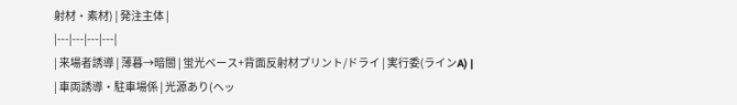射材・素材) | 発注主体 |
|---|---|---|---|
| 来場者誘導 | 薄暮→暗闇 | 蛍光ベース+背面反射材プリント/ドライ | 実行委(ラインA) |
| 車両誘導・駐車場係 | 光源あり(ヘッ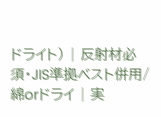ドライト) | 反射材必須・JIS準拠ベスト併用/綿orドライ | 実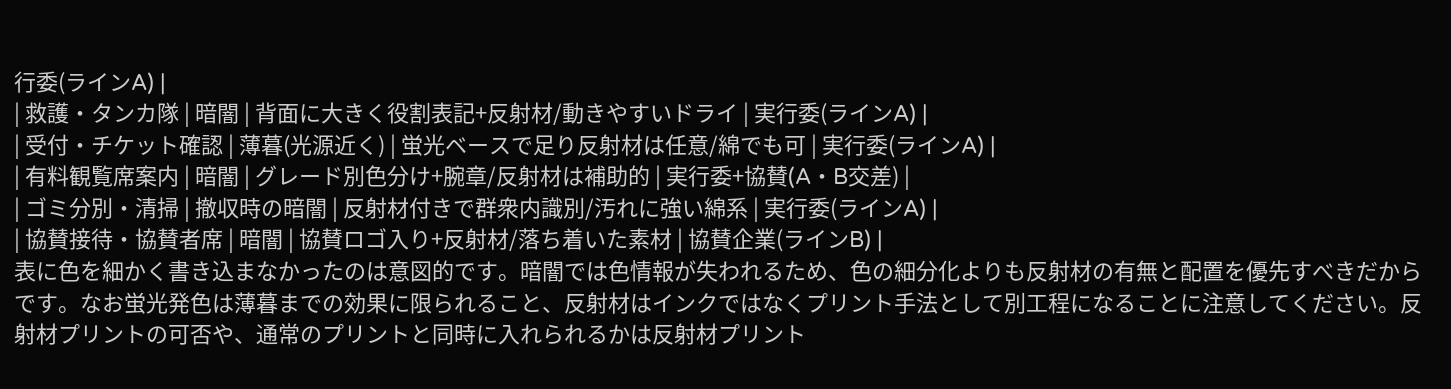行委(ラインA) |
| 救護・タンカ隊 | 暗闇 | 背面に大きく役割表記+反射材/動きやすいドライ | 実行委(ラインA) |
| 受付・チケット確認 | 薄暮(光源近く) | 蛍光ベースで足り反射材は任意/綿でも可 | 実行委(ラインA) |
| 有料観覧席案内 | 暗闇 | グレード別色分け+腕章/反射材は補助的 | 実行委+協賛(A・B交差) |
| ゴミ分別・清掃 | 撤収時の暗闇 | 反射材付きで群衆内識別/汚れに強い綿系 | 実行委(ラインA) |
| 協賛接待・協賛者席 | 暗闇 | 協賛ロゴ入り+反射材/落ち着いた素材 | 協賛企業(ラインB) |
表に色を細かく書き込まなかったのは意図的です。暗闇では色情報が失われるため、色の細分化よりも反射材の有無と配置を優先すべきだからです。なお蛍光発色は薄暮までの効果に限られること、反射材はインクではなくプリント手法として別工程になることに注意してください。反射材プリントの可否や、通常のプリントと同時に入れられるかは反射材プリント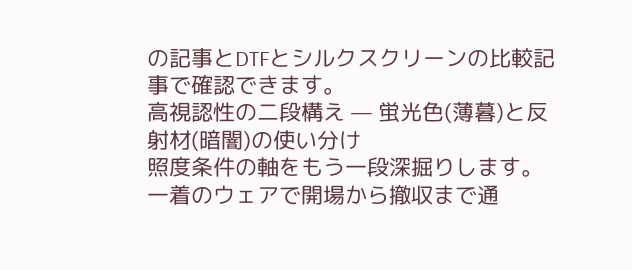の記事とDTFとシルクスクリーンの比較記事で確認できます。
高視認性の二段構え — 蛍光色(薄暮)と反射材(暗闇)の使い分け
照度条件の軸をもう一段深掘りします。一着のウェアで開場から撤収まで通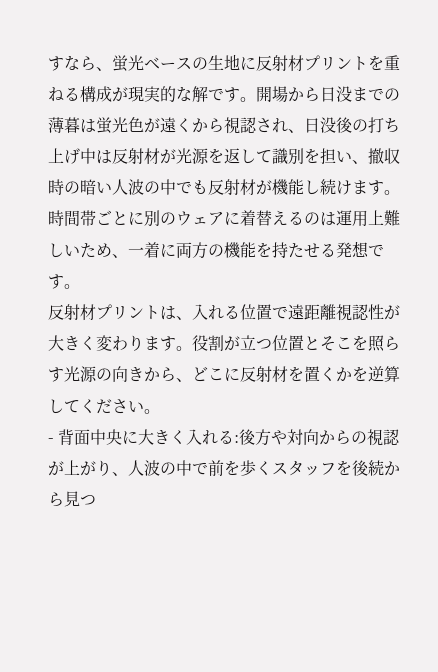すなら、蛍光ベースの生地に反射材プリントを重ねる構成が現実的な解です。開場から日没までの薄暮は蛍光色が遠くから視認され、日没後の打ち上げ中は反射材が光源を返して識別を担い、撤収時の暗い人波の中でも反射材が機能し続けます。時間帯ごとに別のウェアに着替えるのは運用上難しいため、一着に両方の機能を持たせる発想です。
反射材プリントは、入れる位置で遠距離視認性が大きく変わります。役割が立つ位置とそこを照らす光源の向きから、どこに反射材を置くかを逆算してください。
- 背面中央に大きく入れる:後方や対向からの視認が上がり、人波の中で前を歩くスタッフを後続から見つ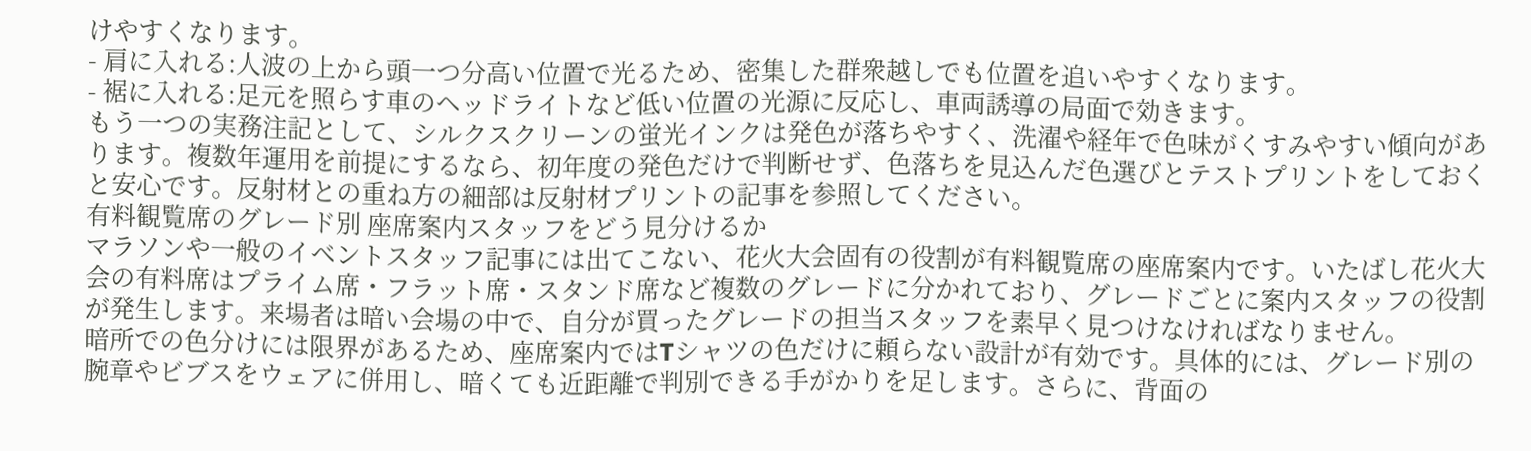けやすくなります。
- 肩に入れる:人波の上から頭一つ分高い位置で光るため、密集した群衆越しでも位置を追いやすくなります。
- 裾に入れる:足元を照らす車のヘッドライトなど低い位置の光源に反応し、車両誘導の局面で効きます。
もう一つの実務注記として、シルクスクリーンの蛍光インクは発色が落ちやすく、洗濯や経年で色味がくすみやすい傾向があります。複数年運用を前提にするなら、初年度の発色だけで判断せず、色落ちを見込んだ色選びとテストプリントをしておくと安心です。反射材との重ね方の細部は反射材プリントの記事を参照してください。
有料観覧席のグレード別 座席案内スタッフをどう見分けるか
マラソンや一般のイベントスタッフ記事には出てこない、花火大会固有の役割が有料観覧席の座席案内です。いたばし花火大会の有料席はプライム席・フラット席・スタンド席など複数のグレードに分かれており、グレードごとに案内スタッフの役割が発生します。来場者は暗い会場の中で、自分が買ったグレードの担当スタッフを素早く見つけなければなりません。
暗所での色分けには限界があるため、座席案内ではTシャツの色だけに頼らない設計が有効です。具体的には、グレード別の腕章やビブスをウェアに併用し、暗くても近距離で判別できる手がかりを足します。さらに、背面の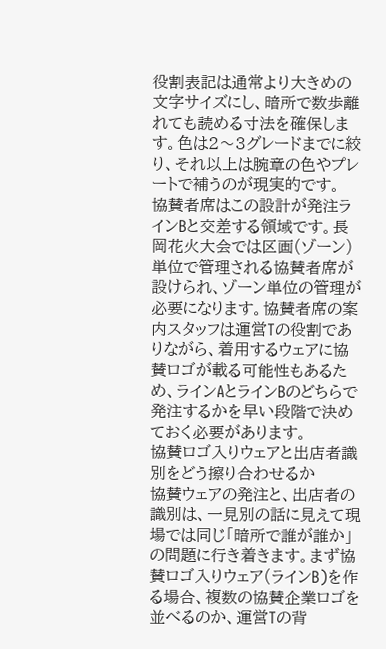役割表記は通常より大きめの文字サイズにし、暗所で数歩離れても読める寸法を確保します。色は2〜3グレードまでに絞り、それ以上は腕章の色やプレートで補うのが現実的です。
協賛者席はこの設計が発注ラインBと交差する領域です。長岡花火大会では区画(ゾーン)単位で管理される協賛者席が設けられ、ゾーン単位の管理が必要になります。協賛者席の案内スタッフは運営Tの役割でありながら、着用するウェアに協賛ロゴが載る可能性もあるため、ラインAとラインBのどちらで発注するかを早い段階で決めておく必要があります。
協賛ロゴ入りウェアと出店者識別をどう擦り合わせるか
協賛ウェアの発注と、出店者の識別は、一見別の話に見えて現場では同じ「暗所で誰が誰か」の問題に行き着きます。まず協賛ロゴ入りウェア(ラインB)を作る場合、複数の協賛企業ロゴを並べるのか、運営Tの背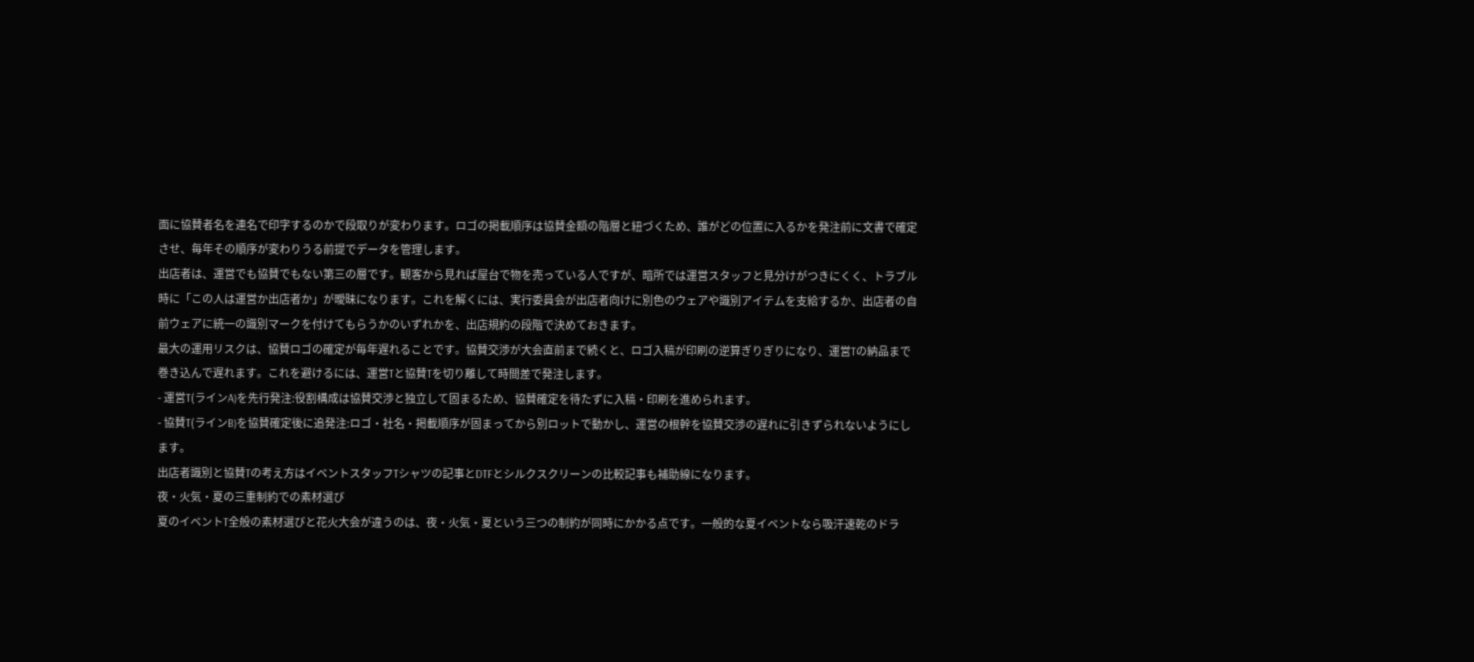面に協賛者名を連名で印字するのかで段取りが変わります。ロゴの掲載順序は協賛金額の階層と紐づくため、誰がどの位置に入るかを発注前に文書で確定させ、毎年その順序が変わりうる前提でデータを管理します。
出店者は、運営でも協賛でもない第三の層です。観客から見れば屋台で物を売っている人ですが、暗所では運営スタッフと見分けがつきにくく、トラブル時に「この人は運営か出店者か」が曖昧になります。これを解くには、実行委員会が出店者向けに別色のウェアや識別アイテムを支給するか、出店者の自前ウェアに統一の識別マークを付けてもらうかのいずれかを、出店規約の段階で決めておきます。
最大の運用リスクは、協賛ロゴの確定が毎年遅れることです。協賛交渉が大会直前まで続くと、ロゴ入稿が印刷の逆算ぎりぎりになり、運営Tの納品まで巻き込んで遅れます。これを避けるには、運営Tと協賛Tを切り離して時間差で発注します。
- 運営T(ラインA)を先行発注:役割構成は協賛交渉と独立して固まるため、協賛確定を待たずに入稿・印刷を進められます。
- 協賛T(ラインB)を協賛確定後に追発注:ロゴ・社名・掲載順序が固まってから別ロットで動かし、運営の根幹を協賛交渉の遅れに引きずられないようにします。
出店者識別と協賛Tの考え方はイベントスタッフTシャツの記事とDTFとシルクスクリーンの比較記事も補助線になります。
夜・火気・夏の三重制約での素材選び
夏のイベントT全般の素材選びと花火大会が違うのは、夜・火気・夏という三つの制約が同時にかかる点です。一般的な夏イベントなら吸汗速乾のドラ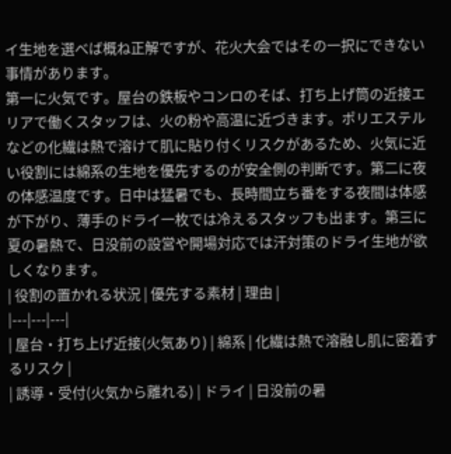イ生地を選べば概ね正解ですが、花火大会ではその一択にできない事情があります。
第一に火気です。屋台の鉄板やコンロのそば、打ち上げ筒の近接エリアで働くスタッフは、火の粉や高温に近づきます。ポリエステルなどの化繊は熱で溶けて肌に貼り付くリスクがあるため、火気に近い役割には綿系の生地を優先するのが安全側の判断です。第二に夜の体感温度です。日中は猛暑でも、長時間立ち番をする夜間は体感が下がり、薄手のドライ一枚では冷えるスタッフも出ます。第三に夏の暑熱で、日没前の設営や開場対応では汗対策のドライ生地が欲しくなります。
| 役割の置かれる状況 | 優先する素材 | 理由 |
|---|---|---|
| 屋台・打ち上げ近接(火気あり) | 綿系 | 化繊は熱で溶融し肌に密着するリスク |
| 誘導・受付(火気から離れる) | ドライ | 日没前の暑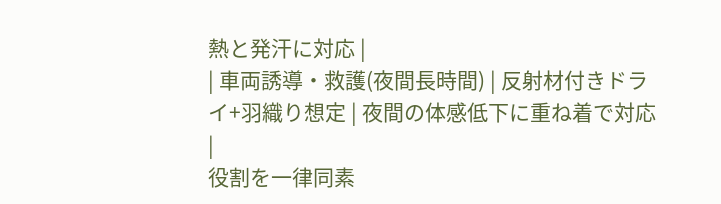熱と発汗に対応 |
| 車両誘導・救護(夜間長時間) | 反射材付きドライ+羽織り想定 | 夜間の体感低下に重ね着で対応 |
役割を一律同素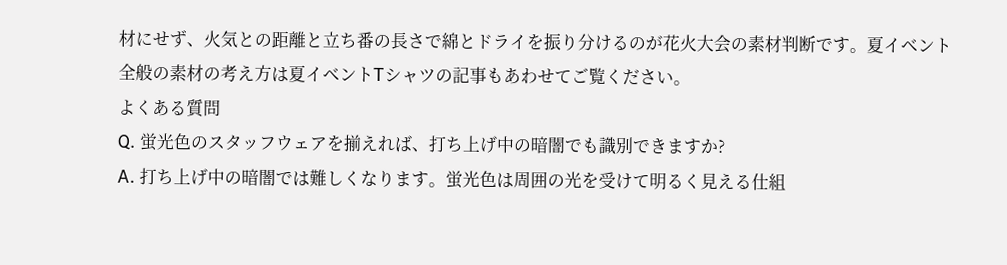材にせず、火気との距離と立ち番の長さで綿とドライを振り分けるのが花火大会の素材判断です。夏イベント全般の素材の考え方は夏イベントTシャツの記事もあわせてご覧ください。
よくある質問
Q. 蛍光色のスタッフウェアを揃えれば、打ち上げ中の暗闇でも識別できますか?
A. 打ち上げ中の暗闇では難しくなります。蛍光色は周囲の光を受けて明るく見える仕組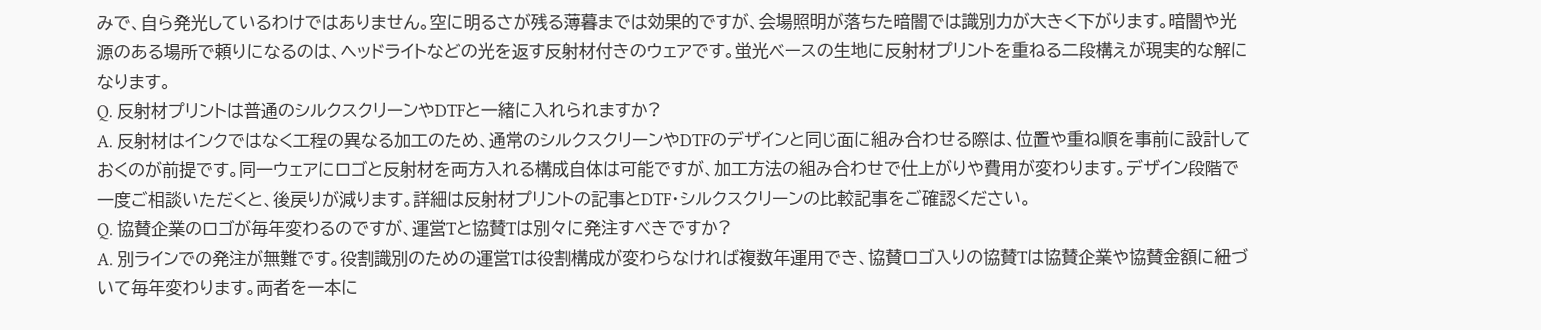みで、自ら発光しているわけではありません。空に明るさが残る薄暮までは効果的ですが、会場照明が落ちた暗闇では識別力が大きく下がります。暗闇や光源のある場所で頼りになるのは、ヘッドライトなどの光を返す反射材付きのウェアです。蛍光ベースの生地に反射材プリントを重ねる二段構えが現実的な解になります。
Q. 反射材プリントは普通のシルクスクリーンやDTFと一緒に入れられますか?
A. 反射材はインクではなく工程の異なる加工のため、通常のシルクスクリーンやDTFのデザインと同じ面に組み合わせる際は、位置や重ね順を事前に設計しておくのが前提です。同一ウェアにロゴと反射材を両方入れる構成自体は可能ですが、加工方法の組み合わせで仕上がりや費用が変わります。デザイン段階で一度ご相談いただくと、後戻りが減ります。詳細は反射材プリントの記事とDTF・シルクスクリーンの比較記事をご確認ください。
Q. 協賛企業のロゴが毎年変わるのですが、運営Tと協賛Tは別々に発注すべきですか?
A. 別ラインでの発注が無難です。役割識別のための運営Tは役割構成が変わらなければ複数年運用でき、協賛ロゴ入りの協賛Tは協賛企業や協賛金額に紐づいて毎年変わります。両者を一本に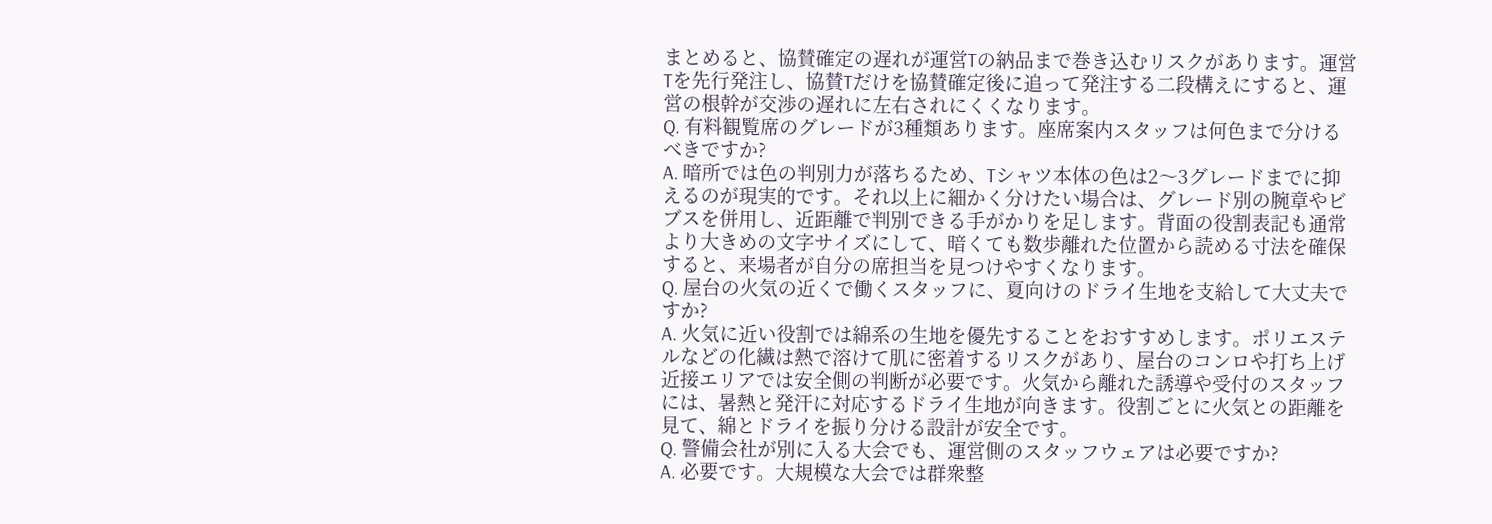まとめると、協賛確定の遅れが運営Tの納品まで巻き込むリスクがあります。運営Tを先行発注し、協賛Tだけを協賛確定後に追って発注する二段構えにすると、運営の根幹が交渉の遅れに左右されにくくなります。
Q. 有料観覧席のグレードが3種類あります。座席案内スタッフは何色まで分けるべきですか?
A. 暗所では色の判別力が落ちるため、Tシャツ本体の色は2〜3グレードまでに抑えるのが現実的です。それ以上に細かく分けたい場合は、グレード別の腕章やビブスを併用し、近距離で判別できる手がかりを足します。背面の役割表記も通常より大きめの文字サイズにして、暗くても数歩離れた位置から読める寸法を確保すると、来場者が自分の席担当を見つけやすくなります。
Q. 屋台の火気の近くで働くスタッフに、夏向けのドライ生地を支給して大丈夫ですか?
A. 火気に近い役割では綿系の生地を優先することをおすすめします。ポリエステルなどの化繊は熱で溶けて肌に密着するリスクがあり、屋台のコンロや打ち上げ近接エリアでは安全側の判断が必要です。火気から離れた誘導や受付のスタッフには、暑熱と発汗に対応するドライ生地が向きます。役割ごとに火気との距離を見て、綿とドライを振り分ける設計が安全です。
Q. 警備会社が別に入る大会でも、運営側のスタッフウェアは必要ですか?
A. 必要です。大規模な大会では群衆整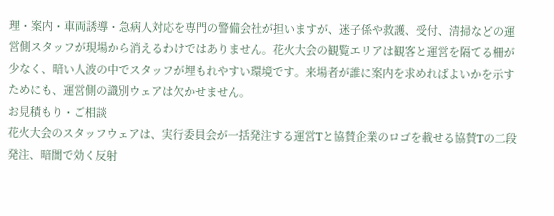理・案内・車両誘導・急病人対応を専門の警備会社が担いますが、迷子係や救護、受付、清掃などの運営側スタッフが現場から消えるわけではありません。花火大会の観覧エリアは観客と運営を隔てる柵が少なく、暗い人波の中でスタッフが埋もれやすい環境です。来場者が誰に案内を求めればよいかを示すためにも、運営側の識別ウェアは欠かせません。
お見積もり・ご相談
花火大会のスタッフウェアは、実行委員会が一括発注する運営Tと協賛企業のロゴを載せる協賛Tの二段発注、暗闇で効く反射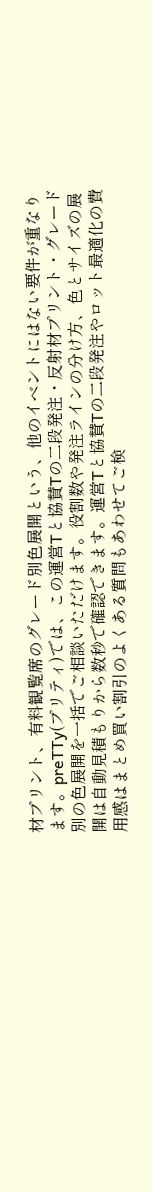材プリント、有料観覧席のグレード別色展開という、他のイベントにはない要件が重なります。preTTy(プリティ)では、この運営Tと協賛Tの二段発注・反射材プリント・グレード別の色展開を一括でご相談いただけます。役割数や発注ラインの分け方、色とサイズの展開は自動見積もりから数秒で確認できます。運営Tと協賛Tの二段発注やロット最適化の費用感はまとめ買い割引のよくある質問もあわせてご検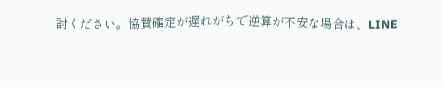討ください。協賛確定が遅れがちで逆算が不安な場合は、LINE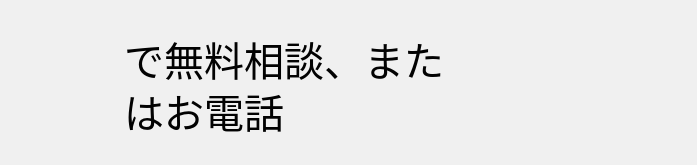で無料相談、またはお電話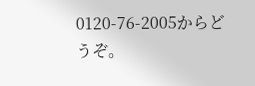0120-76-2005からどうぞ。